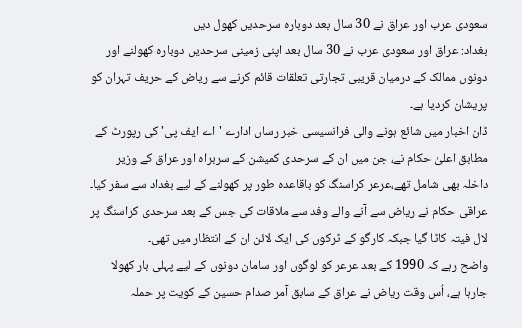سعودی عرب اور عراق نے 30 سال بعد دوبارہ سرحدیں کھول دیں
بغداد: عراق اور سعودی عرب نے 30 سال بعد اپنی زمینی سرحدیں دوبارہ کھولنے اور دونوں ممالک کے درمیان قریبی تجارتی تعلقات قائم کرنے سے ریاض کے حریف تہران کو پریشان کردیا ہے۔
ڈان اخبار میں شائع ہونے والی فرانسیسی خبر رساں ادارے 'اے ایف پی' کی رپورٹ کے مطابق اعلیٰ حکام نے، جن میں ان کے سرحدی کمیشن کے سربراہ اور عراق کے وزیر داخلہ بھی شامل تھے،عرعر کراسنگ کو باقاعدہ طور پر کھولنے کے لیے بغداد سے سفر کیا۔
عراقی حکام نے ریاض سے آنے والے وفد سے ملاقات کی جس کے بعد سرحدی کراسنگ پر لال فیتہ کاٹا گیا جبکہ کارگو کے ٹرکوں کی ایک لائن ان کے انتظار میں تھی۔
واضح رہے کہ 1990 کے بعد عرعر کو لوگوں اور سامان دونوں کے لیے پہلی بار کھولا جارہا ہے، اُس وقت ریاض نے عراق کے سابق آمر صدام حسین کے کویت پر حملہ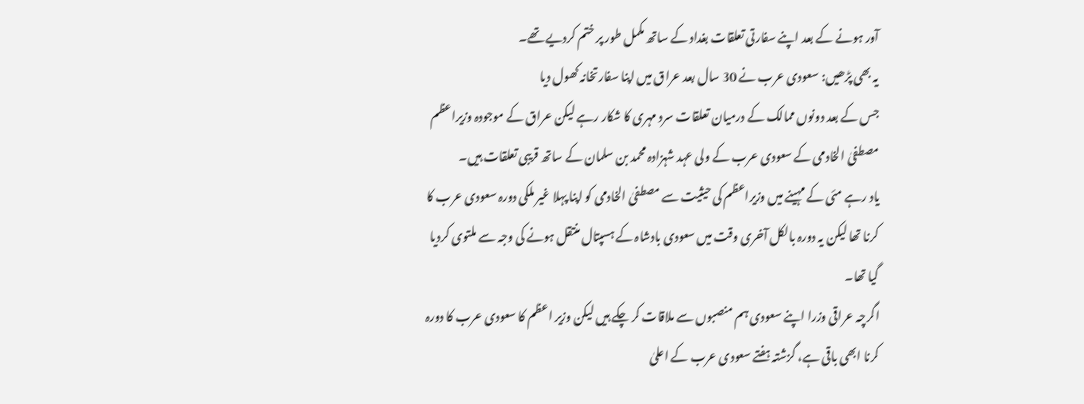آور ہونے کے بعد اپنے سفارتی تعلقات بغداد کے ساتھ مکمل طور پر ختم کردیے تھے۔
یہ بھی پڑھیں: سعودی عرب نے 30 سال بعد عراق میں اپنا سفارتخانہ کھول دیا
جس کے بعد دونوں ممالک کے درمیان تعلقات سرد مہری کا شکار رہے لیکن عراق کے موجودہ وزیراعظم مصطفیٰ الخادمی کے سعودی عرب کے ولی عہد شہزادہ محمد بن سلمان کے ساتھ قریبی تعلقات ہیں۔
یاد رہے مئی کے مہینے میں وزیراعظم کی حیثیت سے مصطفیٰ الخادمی کو اپنا پہلا غیر ملکی دورہ سعودی عرب کا کرنا تھا لیکن یہ دورہ بالکل آخری وقت میں سعودی بادشاہ کے ہسپتال منتقل ہونے کی وجہ سے ملتوی کردیا گیا تھا۔
اگرچہ عراقی وزرا اپنے سعودی ہم منصبوں سے ملاقات کر چکے ہیں لیکن وزیر اعظم کا سعودی عرب کا دورہ کرنا ابھی باقی ہے، گزشتہ ہفتے سعودی عرب کے اعلیٰ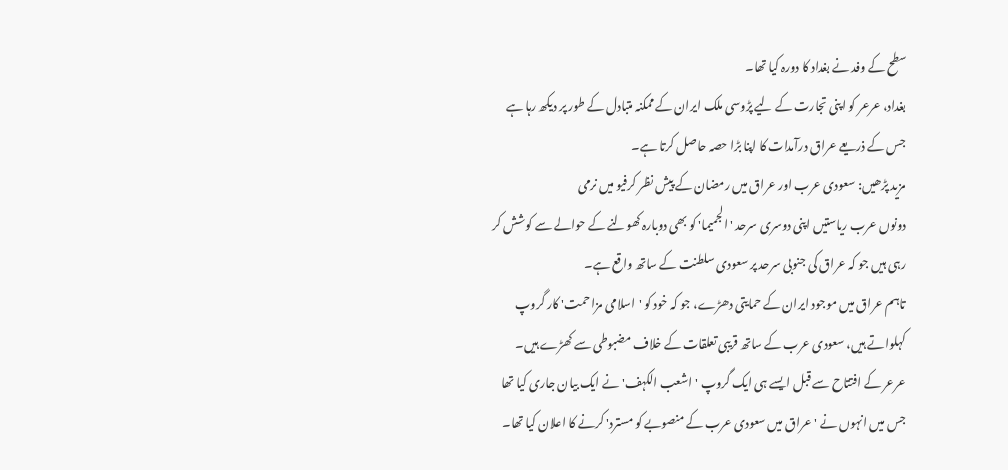سطح کے وفد نے بغداد کا دورہ کیا تھا۔
بغداد، عرعر کو اپنی تجارت کے لیے پڑوسی ملک ایران کے ممکنہ متبادل کے طور پر دیکھ رہا ہے جس کے ذریعے عراق درآمدات کا اپنا بڑا حصہ حاصل کرتا ہے۔
مزید پڑھیں: سعودی عرب اور عراق میں رمضان کے پیش نظر کرفیو میں نرمی
دونوں عرب ریاستیں اپنی دوسری سرحد 'الجمیما' کو بھی دوبارہ کھولنے کے حوالے سے کوشش کر رہی ہیں جو کہ عراق کی جنوبی سرحد پر سعودی سلطنت کے ساتھ واقع ہے۔
تاہم عراق میں موجود ایران کے حمایتی دھڑے، جو کہ خود کو 'اسلامی مزاحمت' کار گروپ کہلواتے ہیں، سعودی عرب کے ساتھ قریبی تعلقات کے خلاف مضبوطی سے کھڑے ہیں۔
عرعر کے افتتاح سے قبل ایسے ہی ایک گروپ 'اشعب الکہف' نے ایک بیان جاری کیا تھا جس میں انہوں نے 'عراق میں سعودی عرب کے منصوبے کو مسترد' کرنے کا اعلان کیا تھا۔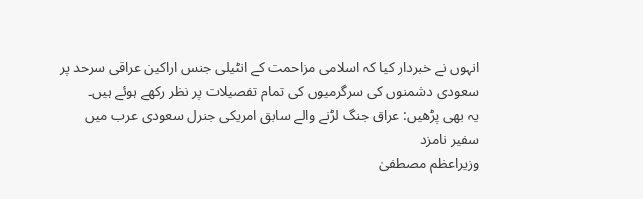انہوں نے خبردار کیا کہ اسلامی مزاحمت کے انٹیلی جنس اراکین عراقی سرحد پر سعودی دشمنوں کی سرگرمیوں کی تمام تفصیلات پر نظر رکھے ہوئے ہیں۔
یہ بھی پڑھیں: عراق جنگ لڑنے والے سابق امریکی جنرل سعودی عرب میں سفیر نامزد
وزیراعظم مصطفیٰ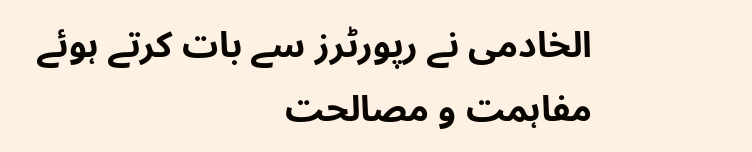الخادمی نے رپورٹرز سے بات کرتے ہوئے مفاہمت و مصالحت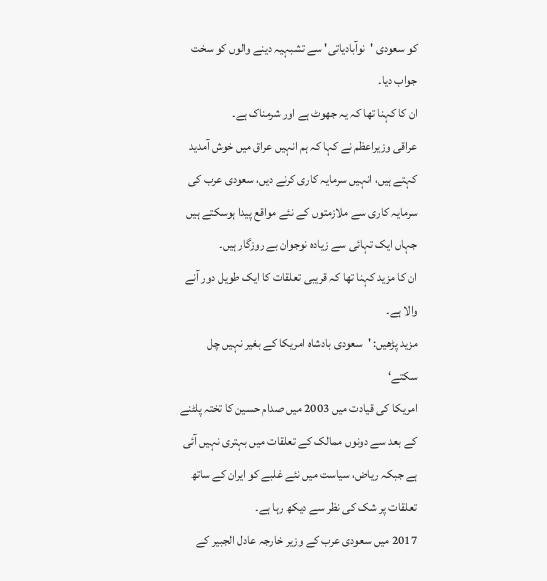کو سعودی 'نوآبادیاتی' سے تشبہیہ دینے والوں کو سخت جواب دیا۔
ان کا کہنا تھا کہ یہ جھوٹ ہے اور شرمناک ہے۔
عراقی وزیراعظم نے کہا کہ ہم انہیں عراق میں خوش آمدید کہتے ہیں، انہیں سرمایہ کاری کرنے دیں، سعودی عرب کی سرمایہ کاری سے ملازمتوں کے نئے مواقع پیدا ہوسکتے ہیں جہاں ایک تہائی سے زیادہ نوجوان بے روزگار ہیں۔
ان کا مزید کہنا تھا کہ قریبی تعلقات کا ایک طویل دور آنے والا ہے۔
مزید پڑھیں: 'سعودی بادشاہ امریکا کے بغیر نہیں چل سکتے‘
امریکا کی قیادت میں 2003 میں صدام حسین کا تختہ پلٹنے کے بعد سے دونوں ممالک کے تعلقات میں بہتری نہیں آئی ہے جبکہ ریاض، سیاست میں نئے غلبے کو ایران کے ساتھ تعلقات پر شک کی نظر سے دیکھ رہا ہے۔
2017 میں سعودی عرب کے وزیر خارجہ عادل الجبیر کے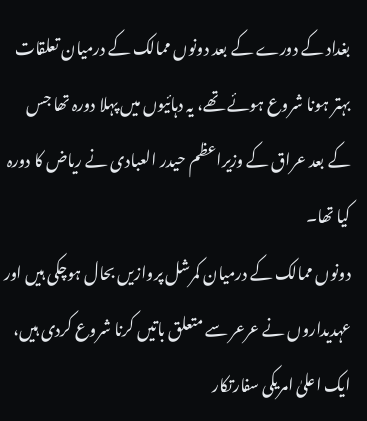بغداد کے دورے کے بعد دونوں ممالک کے درمیان تعلقات بہتر ہونا شروع ہوئے تھے، یہ دہائیوں میں پہلا دورہ تھا جس کے بعد عراق کے وزیراعظم حیدر العبادی نے ریاض کا دورہ کیا تھا۔
دونوں ممالک کے درمیان کمرشل پروازیں بحال ہوچکی ہیں اور عہدیداروں نے عرعر سے متعلق باتیں کرنا شروع کردی ہیں، ایک اعلیٰ امریکی سفارتکار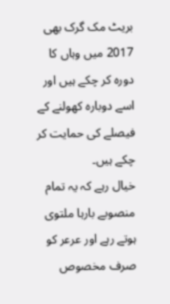بریٹ مک گرک بھی 2017 میں وہاں کا دورہ کر چکے ہیں اور اسے دوبارہ کھولنے کے فیصلے کی حمایت کر چکے ہیں۔
خیال رہے کہ یہ تمام منصوبے بارہا ملتوی ہوتے رہے اور عرعر کو صرف مخصوص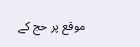موقع پر حج کے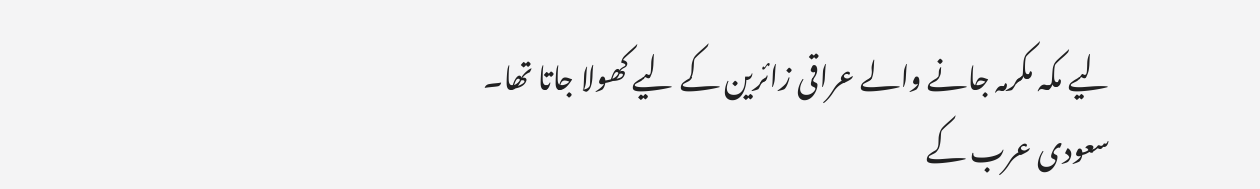لیے مکہ مکرمہ جانے والے عراقی زائرین کے لیے کھولا جاتا تھا۔
سعودی عرب کے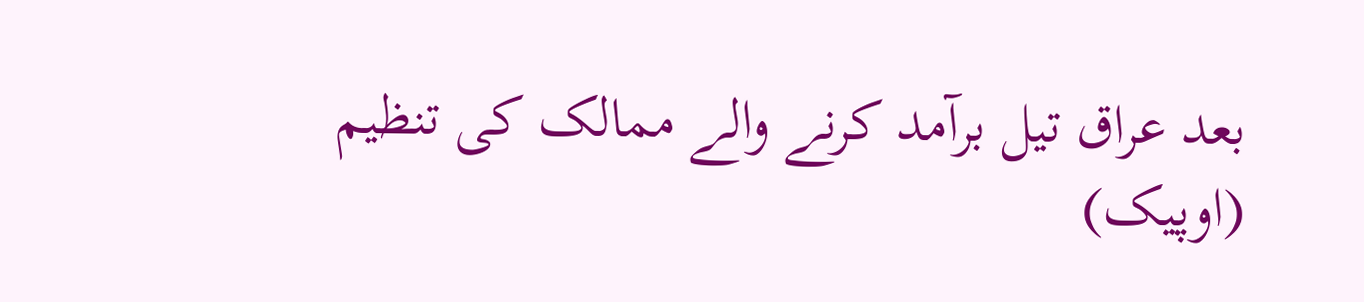بعد عراق تیل برآمد کرنے والے ممالک کی تنظیم (اوپیک)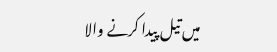میں تیل پیدا کرنے والا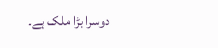دوسرا بڑا ملک ہے۔